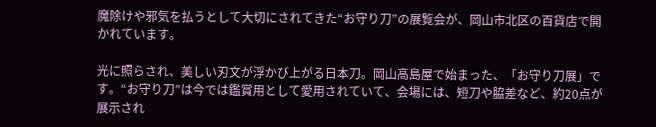魔除けや邪気を払うとして大切にされてきた“お守り刀”の展覧会が、岡山市北区の百貨店で開かれています。

光に照らされ、美しい刃文が浮かび上がる日本刀。岡山高島屋で始まった、「お守り刀展」です。“お守り刀”は今では鑑賞用として愛用されていて、会場には、短刀や脇差など、約20点が展示され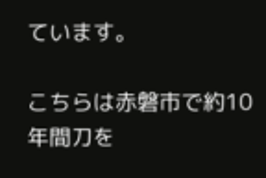ています。

こちらは赤磐市で約10年間刀を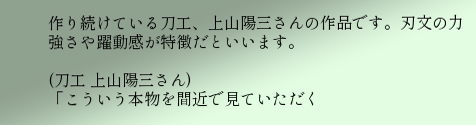作り続けている刀工、上山陽三さんの作品です。刃文の力強さや躍動感が特徴だといいます。

(刀工 上山陽三さん)
「こういう本物を間近で見ていただく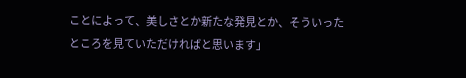ことによって、美しさとか新たな発見とか、そういったところを見ていただければと思います」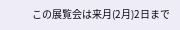この展覧会は来月(2月)2日まで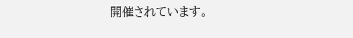開催されています。